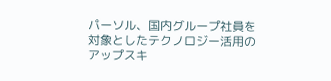パーソル、国内グループ社員を対象としたテクノロジー活用のアップスキ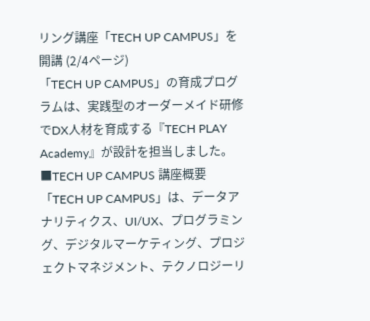リング講座「TECH UP CAMPUS」を開講 (2/4ページ)
「TECH UP CAMPUS」の育成プログラムは、実践型のオーダーメイド研修でDX人材を育成する『TECH PLAY Academy』が設計を担当しました。
■TECH UP CAMPUS 講座概要
「TECH UP CAMPUS」は、データアナリティクス、UI/UX、プログラミング、デジタルマーケティング、プロジェクトマネジメント、テクノロジーリ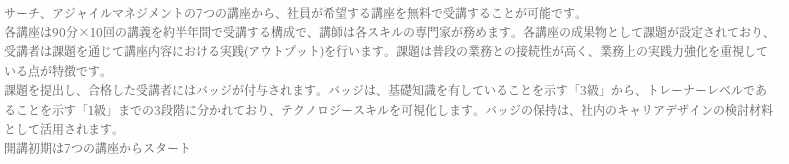サーチ、アジャイルマネジメントの7つの講座から、社員が希望する講座を無料で受講することが可能です。
各講座は90分×10回の講義を約半年間で受講する構成で、講師は各スキルの専門家が務めます。各講座の成果物として課題が設定されており、受講者は課題を通じて講座内容における実践(アウトプット)を行います。課題は普段の業務との接続性が高く、業務上の実践力強化を重視している点が特徴です。
課題を提出し、合格した受講者にはバッジが付与されます。バッジは、基礎知識を有していることを示す「3級」から、トレーナーレベルであることを示す「1級」までの3段階に分かれており、テクノロジースキルを可視化します。バッジの保持は、社内のキャリアデザインの検討材料として活用されます。
開講初期は7つの講座からスタート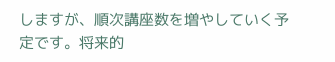しますが、順次講座数を増やしていく予定です。将来的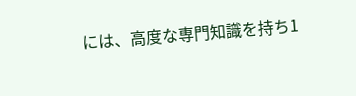には、高度な専門知識を持ち1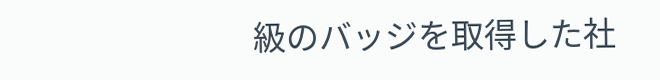級のバッジを取得した社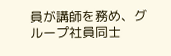員が講師を務め、グループ社員同士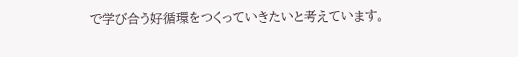で学び合う好循環をつくっていきたいと考えています。